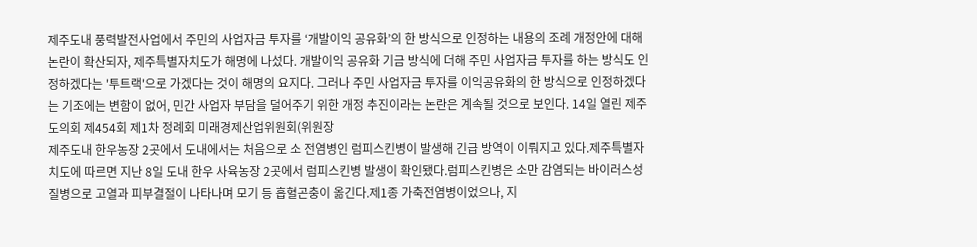제주도내 풍력발전사업에서 주민의 사업자금 투자를 ‘개발이익 공유화’의 한 방식으로 인정하는 내용의 조례 개정안에 대해 논란이 확산되자, 제주특별자치도가 해명에 나섰다. 개발이익 공유화 기금 방식에 더해 주민 사업자금 투자를 하는 방식도 인정하겠다는 '투트랙'으로 가겠다는 것이 해명의 요지다. 그러나 주민 사업자금 투자를 이익공유화의 한 방식으로 인정하겠다는 기조에는 변함이 없어, 민간 사업자 부담을 덜어주기 위한 개정 추진이라는 논란은 계속될 것으로 보인다. 14일 열린 제주도의회 제454회 제1차 정례회 미래경제산업위원회(위원장
제주도내 한우농장 2곳에서 도내에서는 처음으로 소 전염병인 럼피스킨병이 발생해 긴급 방역이 이뤄지고 있다.제주특별자치도에 따르면 지난 8일 도내 한우 사육농장 2곳에서 럼피스킨병 발생이 확인됐다.럼피스킨병은 소만 감염되는 바이러스성 질병으로 고열과 피부결절이 나타나며 모기 등 흡혈곤충이 옮긴다.제1종 가축전염병이었으나, 지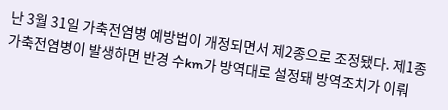난 3월 31일 가축전염병 예방법이 개정되면서 제2종으로 조정됐다. 제1종 가축전염병이 발생하면 반경 수km가 방역대로 설정돼 방역조치가 이뤄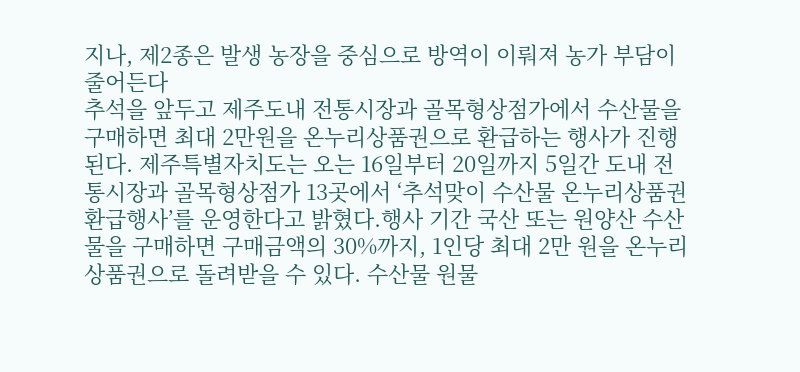지나, 제2종은 발생 농장을 중심으로 방역이 이뤄져 농가 부담이 줄어든다
추석을 앞두고 제주도내 전통시장과 골목형상점가에서 수산물을 구매하면 최대 2만원을 온누리상품권으로 환급하는 행사가 진행된다. 제주특별자치도는 오는 16일부터 20일까지 5일간 도내 전통시장과 골목형상점가 13곳에서 ‘추석맞이 수산물 온누리상품권 환급행사’를 운영한다고 밝혔다.행사 기간 국산 또는 원양산 수산물을 구매하면 구매금액의 30%까지, 1인당 최대 2만 원을 온누리상품권으로 돌려받을 수 있다. 수산물 원물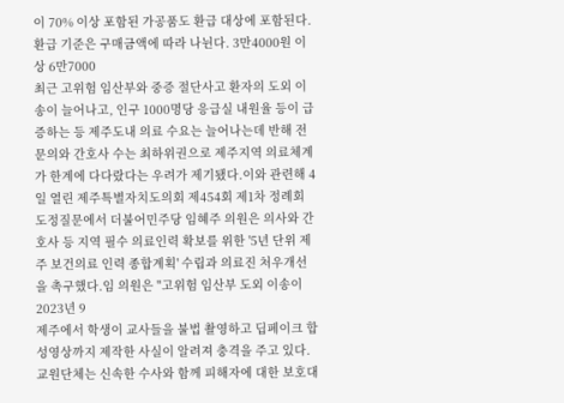이 70% 이상 포함된 가공품도 환급 대상에 포함된다.환급 기준은 구매금액에 따라 나뉜다. 3만4000원 이상 6만7000
최근 고위험 임산부와 중증 절단사고 환자의 도외 이송이 늘어나고, 인구 1000명당 응급실 내원율 등이 급증하는 등 제주도내 의료 수요는 늘어나는데 반해 전문의와 간호사 수는 최하위권으로 제주지역 의료체계가 한계에 다다랐다는 우려가 제기됐다.이와 관련해 4일 열린 제주특별자치도의회 제454회 제1차 정례회 도정질문에서 더불어민주당 임혜주 의원은 의사와 간호사 등 지역 필수 의료인력 확보를 위한 '5년 단위 제주 보건의료 인력 종합계획' 수립과 의료진 처우개선을 촉구했다.임 의원은 "고위험 임산부 도외 이송이 2023년 9
제주에서 학생이 교사들을 불법 촬영하고 딥페이크 합성영상까지 제작한 사실이 알려져 충격을 주고 있다. 교원단체는 신속한 수사와 함께 피해자에 대한 보호대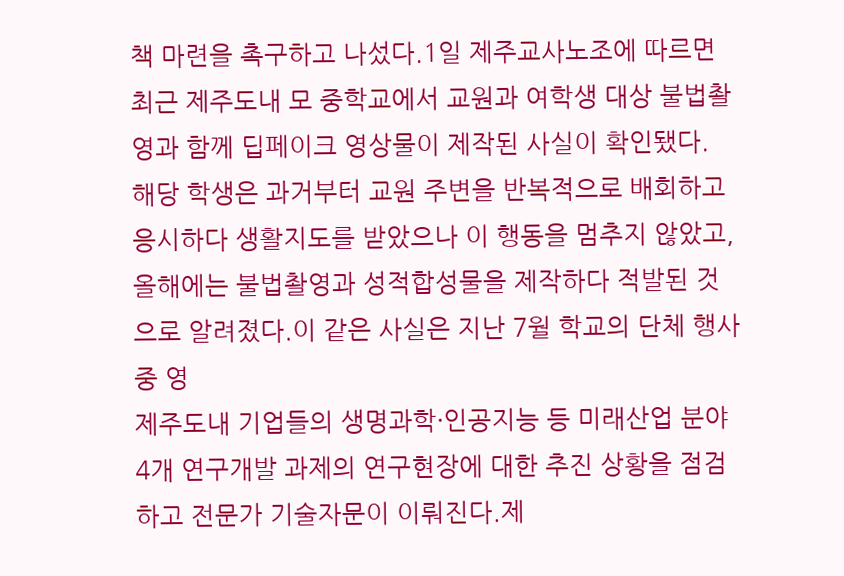책 마련을 촉구하고 나섰다.1일 제주교사노조에 따르면 최근 제주도내 모 중학교에서 교원과 여학생 대상 불법촬영과 함께 딥페이크 영상물이 제작된 사실이 확인됐다. 해당 학생은 과거부터 교원 주변을 반복적으로 배회하고 응시하다 생활지도를 받았으나 이 행동을 멈추지 않았고, 올해에는 불법촬영과 성적합성물을 제작하다 적발된 것으로 알려졌다.이 같은 사실은 지난 7월 학교의 단체 행사 중 영
제주도내 기업들의 생명과학·인공지능 등 미래산업 분야 4개 연구개발 과제의 연구현장에 대한 추진 상황을 점검하고 전문가 기술자문이 이뤄진다.제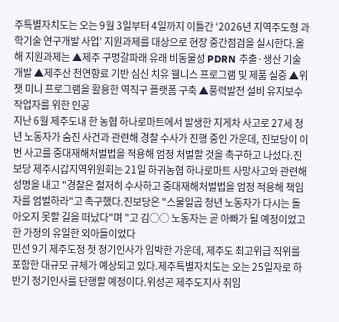주특별자치도는 오는 9월 3일부터 4일까지 이틀간 ‘2026년 지역주도형 과학기술 연구개발 사업’ 지원과제를 대상으로 현장 중간점검을 실시한다.올해 지원과제는 ▲제주 구멍갈파래 유래 비동물성 PDRN 추출·생산 기술 개발 ▲제주산 천연향료 기반 심신 치유 웰니스 프로그램 및 제품 실증 ▲위챗 미니 프로그램을 활용한 역직구 플랫폼 구축 ▲풍력발전 설비 유지보수 작업자를 위한 인공
지난 6월 제주도내 한 농협 하나로마트에서 발생한 지게차 사고로 27세 청년 노동자가 숨진 사건과 관련해 경찰 수사가 진행 중인 가운데, 진보당이 이번 사고를 중대재해처벌법을 적용해 엄정 처벌할 것을 촉구하고 나섰다.진보당 제주시갑지역위원회는 21일 하귀농협 하나로마트 사망사고와 관련해 성명을 내고 "경찰은 철저히 수사하고 중대재해처벌법을 엄정 적용해 책임자를 엄벌하라"고 촉구했다.진보당은 "스물일곱 청년 노동자가 다시는 돌아오지 못할 길을 떠났다"며 "고 김○○ 노동자는 곧 아빠가 될 예정이었고 한 가정의 유일한 외아들이었다
민선 9기 제주도정 첫 정기인사가 임박한 가운데, 제주도 최고위급 직위를 포함한 대규모 규체가 예상되고 있다.제주특별자치도는 오는 25일자로 하반기 정기인사를 단행할 예정이다.위성곤 제주도지사 취임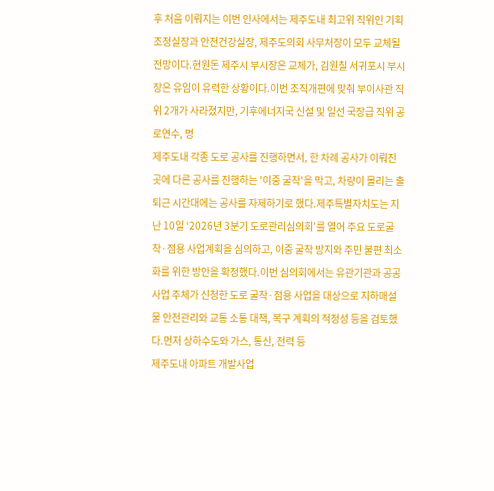후 처음 이뤄지는 이번 인사에서는 제주도내 최고위 직위인 기획조정실장과 안전건강실장, 제주도의회 사무처장이 모두 교체될 전망이다.현원돈 제주시 부시장은 교체가, 김원칠 서귀포시 부시장은 유임이 유력한 상황이다.이번 조직개편에 맞춰 부이사관 직위 2개가 사라졌지만, 기후에너지국 신설 및 일선 국장급 직위 공로연수, 명
제주도내 각종 도로 공사를 진행하면서, 한 차례 공사가 이뤄진 곳에 다른 공사를 진행하는 '이중 굴착'을 막고, 차량이 몰리는 출퇴근 시간대에는 공사를 자제하기로 했다.제주특별자치도는 지난 10일 ‘2026년 3분기 도로관리심의회’를 열어 주요 도로굴착·점용 사업계획을 심의하고, 이중 굴착 방지와 주민 불편 최소화를 위한 방안을 확정했다.이번 심의회에서는 유관기관과 공공사업 주체가 신청한 도로 굴착·점용 사업을 대상으로 지하매설물 안전관리와 교통 소통 대책, 복구 계획의 적정성 등을 검토했다.먼저 상하수도와 가스, 통신, 전력 등
제주도내 아파트 개발사업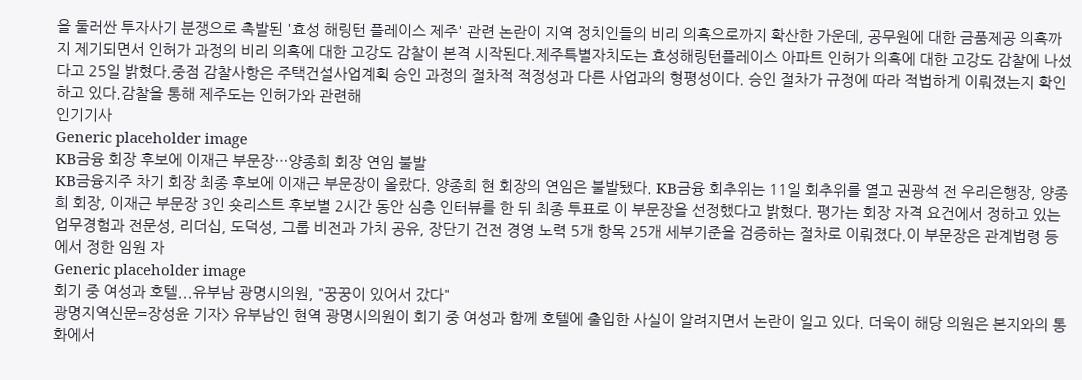을 둘러싼 투자사기 분쟁으로 촉발된 '효성 해링턴 플레이스 제주' 관련 논란이 지역 정치인들의 비리 의혹으로까지 확산한 가운데, 공무원에 대한 금품제공 의혹까지 제기되면서 인허가 과정의 비리 의혹에 대한 고강도 감찰이 본격 시작된다.제주특별자치도는 효성해링턴플레이스 아파트 인허가 의혹에 대한 고강도 감찰에 나섰다고 25일 밝혔다.중점 감찰사항은 주택건설사업계획 승인 과정의 절차적 적정성과 다른 사업과의 형평성이다. 승인 절차가 규정에 따라 적법하게 이뤄졌는지 확인하고 있다.감찰을 통해 제주도는 인허가와 관련해
인기기사
Generic placeholder image
KB금융 회장 후보에 이재근 부문장…양종희 회장 연임 불발
KB금융지주 차기 회장 최종 후보에 이재근 부문장이 올랐다. 양종희 현 회장의 연임은 불발됐다. KB금융 회추위는 11일 회추위를 열고 권광석 전 우리은행장, 양종희 회장, 이재근 부문장 3인 숏리스트 후보별 2시간 동안 심층 인터뷰를 한 뒤 최종 투표로 이 부문장을 선정했다고 밝혔다. 평가는 회장 자격 요건에서 정하고 있는 업무경험과 전문성, 리더십, 도덕성, 그룹 비전과 가치 공유, 장단기 건전 경영 노력 5개 항목 25개 세부기준을 검증하는 절차로 이뤄졌다.이 부문장은 관계법령 등에서 정한 임원 자
Generic placeholder image
회기 중 여성과 호텔...유부남 광명시의원, "꿍꿍이 있어서 갔다"
광명지역신문=장성윤 기자> 유부남인 현역 광명시의원이 회기 중 여성과 함께 호텔에 출입한 사실이 알려지면서 논란이 일고 있다. 더욱이 해당 의원은 본지와의 통화에서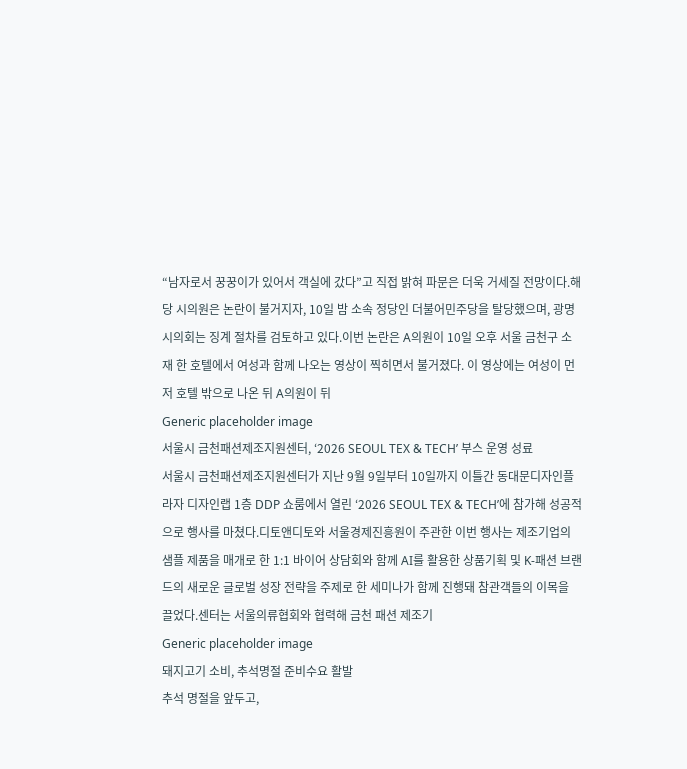“남자로서 꿍꿍이가 있어서 객실에 갔다”고 직접 밝혀 파문은 더욱 거세질 전망이다.해당 시의원은 논란이 불거지자, 10일 밤 소속 정당인 더불어민주당을 탈당했으며, 광명시의회는 징계 절차를 검토하고 있다.이번 논란은 A의원이 10일 오후 서울 금천구 소재 한 호텔에서 여성과 함께 나오는 영상이 찍히면서 불거졌다. 이 영상에는 여성이 먼저 호텔 밖으로 나온 뒤 A의원이 뒤
Generic placeholder image
서울시 금천패션제조지원센터, ‘2026 SEOUL TEX & TECH’ 부스 운영 성료
서울시 금천패션제조지원센터가 지난 9월 9일부터 10일까지 이틀간 동대문디자인플라자 디자인랩 1층 DDP 쇼룸에서 열린 ‘2026 SEOUL TEX & TECH’에 참가해 성공적으로 행사를 마쳤다.디토앤디토와 서울경제진흥원이 주관한 이번 행사는 제조기업의 샘플 제품을 매개로 한 1:1 바이어 상담회와 함께 AI를 활용한 상품기획 및 K-패션 브랜드의 새로운 글로벌 성장 전략을 주제로 한 세미나가 함께 진행돼 참관객들의 이목을 끌었다.센터는 서울의류협회와 협력해 금천 패션 제조기
Generic placeholder image
돼지고기 소비, 추석명절 준비수요 활발
추석 명절을 앞두고,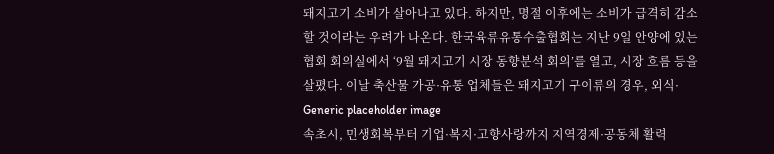돼지고기 소비가 살아나고 있다. 하지만, 명절 이후에는 소비가 급격히 감소할 것이라는 우려가 나온다. 한국육류유통수출협회는 지난 9일 안양에 있는 협회 회의실에서 ‘9월 돼지고기 시장 동향분석 회의’를 열고, 시장 흐름 등을 살폈다. 이날 축산물 가공·유통 업체들은 돼지고기 구이류의 경우, 외식·
Generic placeholder image
속초시, 민생회복부터 기업·복지·고향사랑까지 지역경제·공동체 활력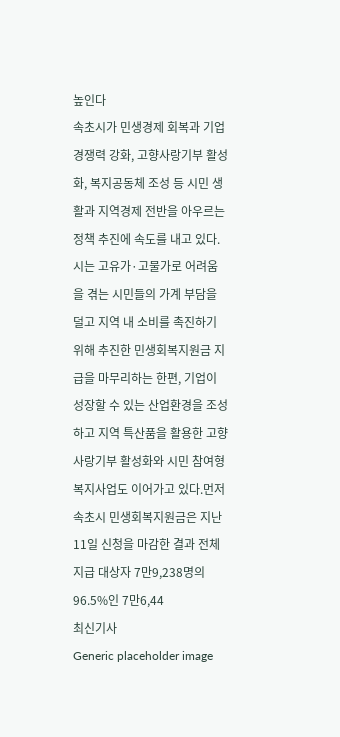높인다
속초시가 민생경제 회복과 기업 경쟁력 강화, 고향사랑기부 활성화, 복지공동체 조성 등 시민 생활과 지역경제 전반을 아우르는 정책 추진에 속도를 내고 있다.시는 고유가·고물가로 어려움을 겪는 시민들의 가계 부담을 덜고 지역 내 소비를 촉진하기 위해 추진한 민생회복지원금 지급을 마무리하는 한편, 기업이 성장할 수 있는 산업환경을 조성하고 지역 특산품을 활용한 고향사랑기부 활성화와 시민 참여형 복지사업도 이어가고 있다.먼저 속초시 민생회복지원금은 지난 11일 신청을 마감한 결과 전체 지급 대상자 7만9,238명의 96.5%인 7만6,44
최신기사
Generic placeholder image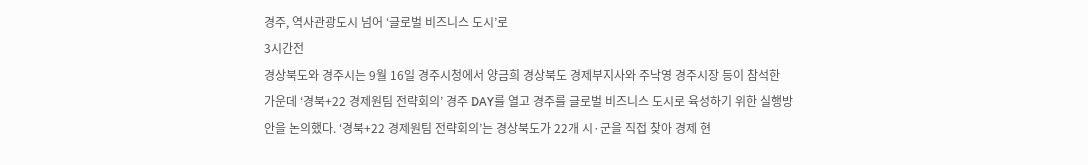경주, 역사관광도시 넘어 ‘글로벌 비즈니스 도시’로
3시간전
경상북도와 경주시는 9월 16일 경주시청에서 양금희 경상북도 경제부지사와 주낙영 경주시장 등이 참석한 가운데 ‘경북+22 경제원팀 전략회의’ 경주 DAY를 열고 경주를 글로벌 비즈니스 도시로 육성하기 위한 실행방안을 논의했다. ‘경북+22 경제원팀 전략회의’는 경상북도가 22개 시·군을 직접 찾아 경제 현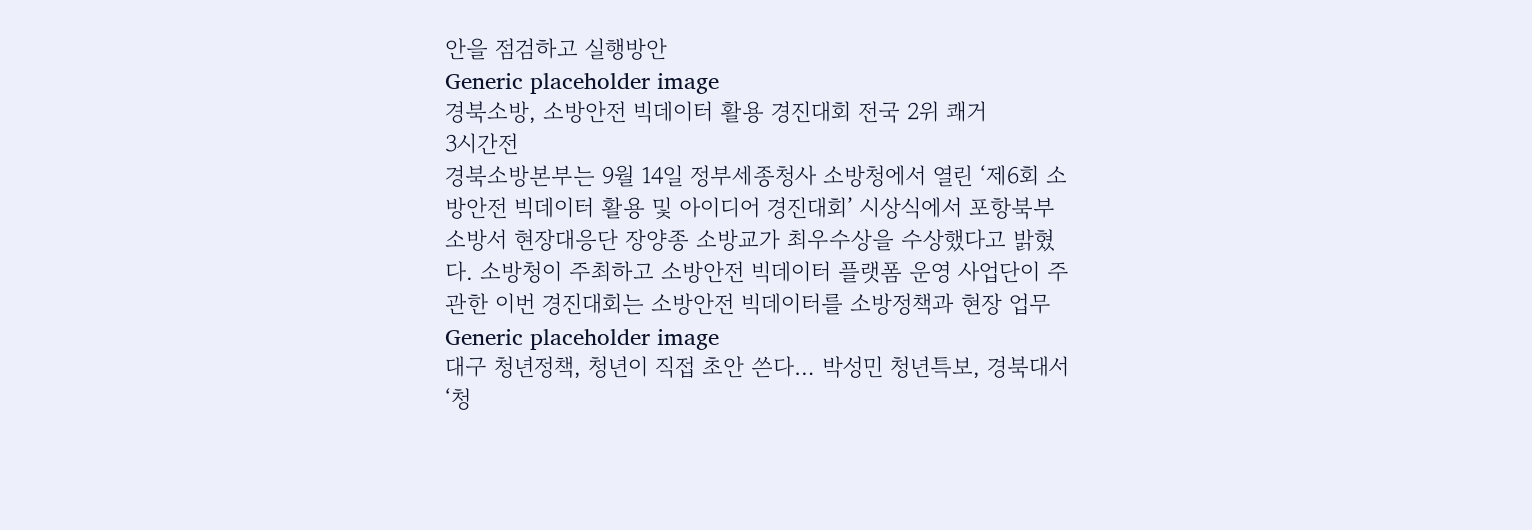안을 점검하고 실행방안
Generic placeholder image
경북소방, 소방안전 빅데이터 활용 경진대회 전국 2위 쾌거
3시간전
경북소방본부는 9월 14일 정부세종청사 소방청에서 열린 ‘제6회 소방안전 빅데이터 활용 및 아이디어 경진대회’ 시상식에서 포항북부소방서 현장대응단 장양종 소방교가 최우수상을 수상했다고 밝혔다. 소방청이 주최하고 소방안전 빅데이터 플랫폼 운영 사업단이 주관한 이번 경진대회는 소방안전 빅데이터를 소방정책과 현장 업무
Generic placeholder image
대구 청년정책, 청년이 직접 초안 쓴다… 박성민 청년특보, 경북대서 ‘청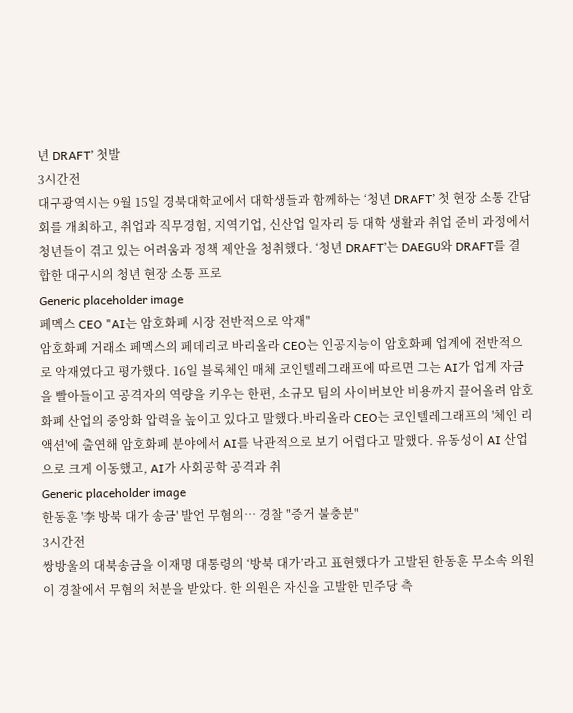년 DRAFT’ 첫발
3시간전
대구광역시는 9월 15일 경북대학교에서 대학생들과 함께하는 ‘청년 DRAFT’ 첫 현장 소통 간담회를 개최하고, 취업과 직무경험, 지역기업, 신산업 일자리 등 대학 생활과 취업 준비 과정에서 청년들이 겪고 있는 어려움과 정책 제안을 청취했다. ‘청년 DRAFT’는 DAEGU와 DRAFT를 결합한 대구시의 청년 현장 소통 프로
Generic placeholder image
페멕스 CEO "AI는 암호화폐 시장 전반적으로 악재"
암호화폐 거래소 페멕스의 페데리코 바리올라 CEO는 인공지능이 암호화폐 업계에 전반적으로 악재였다고 평가했다. 16일 블록체인 매체 코인텔레그래프에 따르면 그는 AI가 업계 자금을 빨아들이고 공격자의 역량을 키우는 한편, 소규모 팀의 사이버보안 비용까지 끌어올려 암호화폐 산업의 중앙화 압력을 높이고 있다고 말했다.바리올라 CEO는 코인텔레그래프의 '체인 리액션'에 출연해 암호화폐 분야에서 AI를 낙관적으로 보기 어렵다고 말했다. 유동성이 AI 산업으로 크게 이동했고, AI가 사회공학 공격과 취
Generic placeholder image
한동훈 '李 방북 대가 송금' 발언 무혐의… 경찰 "증거 불충분"
3시간전
쌍방울의 대북송금을 이재명 대통령의 ‘방북 대가’라고 표현했다가 고발된 한동훈 무소속 의원이 경찰에서 무혐의 처분을 받았다. 한 의원은 자신을 고발한 민주당 측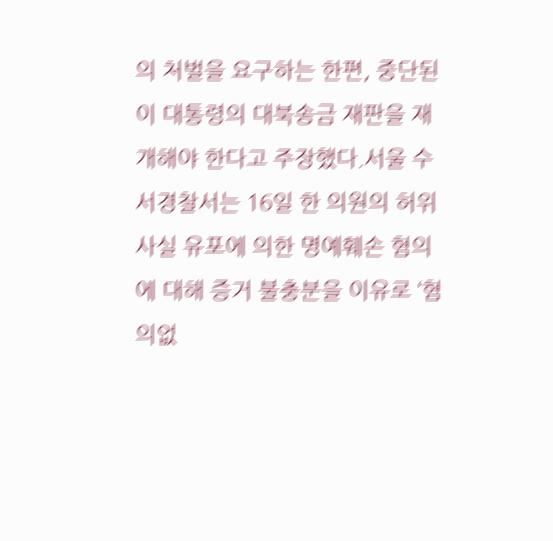의 처벌을 요구하는 한편, 중단된 이 대통령의 대북송금 재판을 재개해야 한다고 주장했다.서울 수서경찰서는 16일 한 의원의 허위사실 유포에 의한 명예훼손 혐의에 대해 증거 불충분을 이유로 ‘혐의없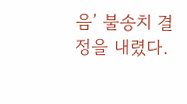음’ 불송치 결정을 내렸다.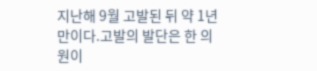지난해 9월 고발된 뒤 약 1년 만이다.고발의 발단은 한 의원이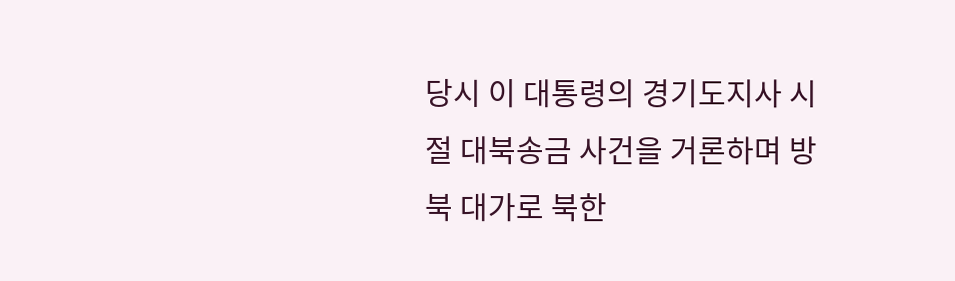당시 이 대통령의 경기도지사 시절 대북송금 사건을 거론하며 방북 대가로 북한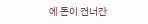에 돈이 건너간